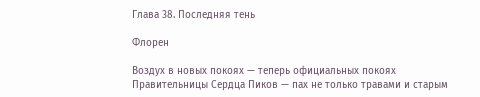Глава 38. Последняя тень

Флорен

Воздух в новых покоях — теперь официальных покоях Правительницы Сердца Пиков — пах не только травами и старым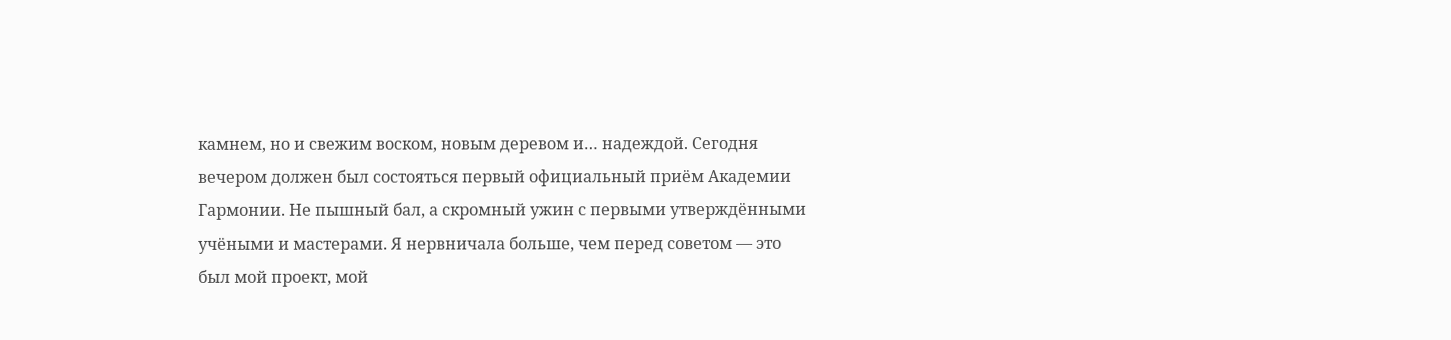камнем, но и свежим воском, новым деревом и… надеждой. Сегодня вечером должен был состояться первый официальный приём Академии Гармонии. Не пышный бал, а скромный ужин с первыми утверждёнными учёными и мастерами. Я нервничала больше, чем перед советом — это был мой проект, мой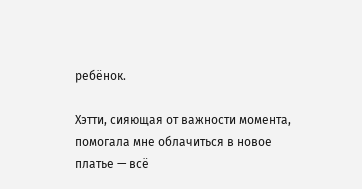ребёнок.

Хэтти, сияющая от важности момента, помогала мне облачиться в новое платье — всё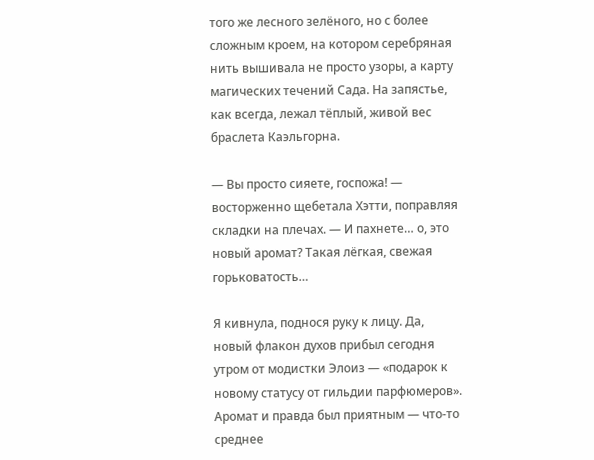того же лесного зелёного, но с более сложным кроем, на котором серебряная нить вышивала не просто узоры, а карту магических течений Сада. На запястье, как всегда, лежал тёплый, живой вес браслета Каэльгорна.

— Вы просто сияете, госпожа! — восторженно щебетала Хэтти, поправляя складки на плечах. — И пахнете… о, это новый аромат? Такая лёгкая, свежая горьковатость…

Я кивнула, поднося руку к лицу. Да, новый флакон духов прибыл сегодня утром от модистки Элоиз — «подарок к новому статусу от гильдии парфюмеров». Аромат и правда был приятным — что-то среднее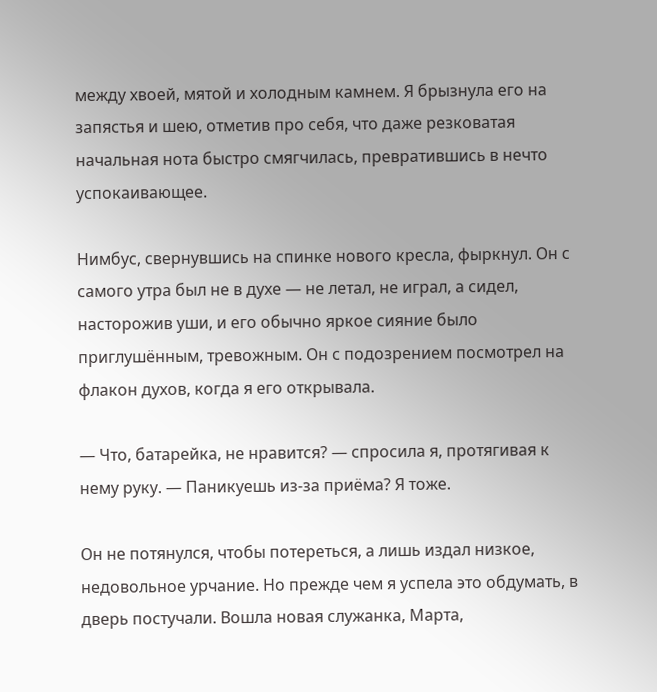между хвоей, мятой и холодным камнем. Я брызнула его на запястья и шею, отметив про себя, что даже резковатая начальная нота быстро смягчилась, превратившись в нечто успокаивающее.

Нимбус, свернувшись на спинке нового кресла, фыркнул. Он с самого утра был не в духе — не летал, не играл, а сидел, насторожив уши, и его обычно яркое сияние было приглушённым, тревожным. Он с подозрением посмотрел на флакон духов, когда я его открывала.

— Что, батарейка, не нравится? — спросила я, протягивая к нему руку. — Паникуешь из-за приёма? Я тоже.

Он не потянулся, чтобы потереться, а лишь издал низкое, недовольное урчание. Но прежде чем я успела это обдумать, в дверь постучали. Вошла новая служанка, Марта,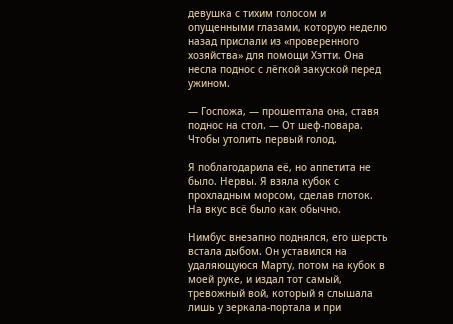девушка с тихим голосом и опущенными глазами, которую неделю назад прислали из «проверенного хозяйства» для помощи Хэтти. Она несла поднос с лёгкой закуской перед ужином.

— Госпожа, — прошептала она, ставя поднос на стол. — От шеф-повара. Чтобы утолить первый голод.

Я поблагодарила её, но аппетита не было. Нервы. Я взяла кубок с прохладным морсом, сделав глоток. На вкус всё было как обычно.

Нимбус внезапно поднялся, его шерсть встала дыбом. Он уставился на удаляющуюся Марту, потом на кубок в моей руке, и издал тот самый, тревожный вой, который я слышала лишь у зеркала-портала и при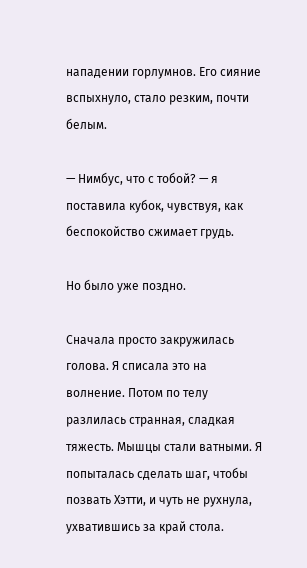нападении горлумнов. Его сияние вспыхнуло, стало резким, почти белым.

— Нимбус, что с тобой? — я поставила кубок, чувствуя, как беспокойство сжимает грудь.

Но было уже поздно.

Сначала просто закружилась голова. Я списала это на волнение. Потом по телу разлилась странная, сладкая тяжесть. Мышцы стали ватными. Я попыталась сделать шаг, чтобы позвать Хэтти, и чуть не рухнула, ухватившись за край стола.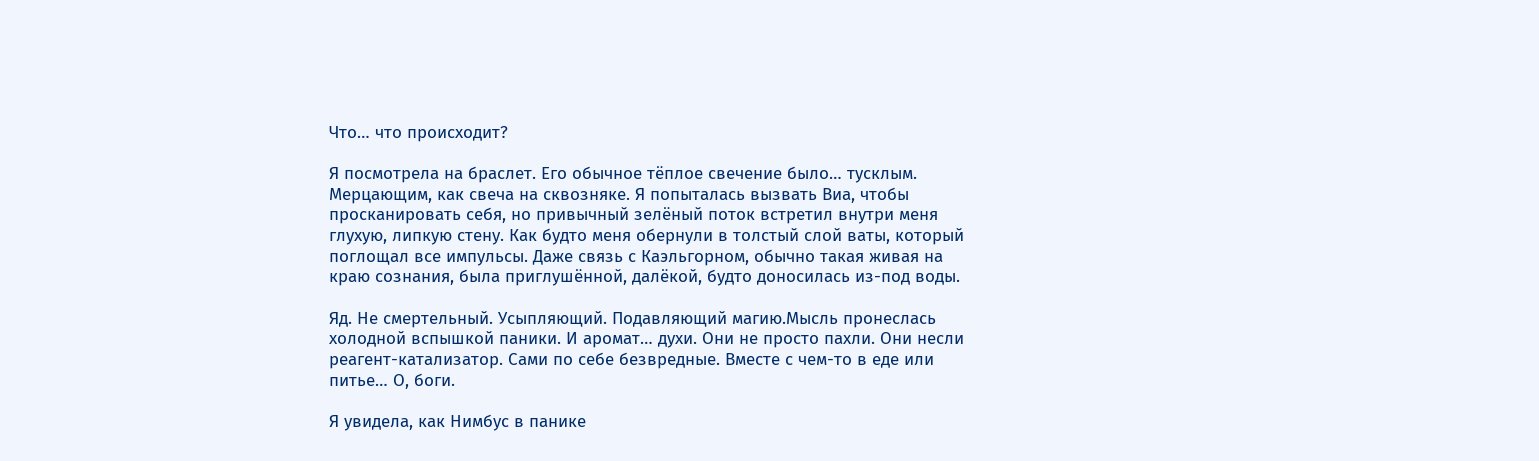Что… что происходит?

Я посмотрела на браслет. Его обычное тёплое свечение было… тусклым. Мерцающим, как свеча на сквозняке. Я попыталась вызвать Виа, чтобы просканировать себя, но привычный зелёный поток встретил внутри меня глухую, липкую стену. Как будто меня обернули в толстый слой ваты, который поглощал все импульсы. Даже связь с Каэльгорном, обычно такая живая на краю сознания, была приглушённой, далёкой, будто доносилась из-под воды.

Яд. Не смертельный. Усыпляющий. Подавляющий магию.Мысль пронеслась холодной вспышкой паники. И аромат… духи. Они не просто пахли. Они несли реагент-катализатор. Сами по себе безвредные. Вместе с чем-то в еде или питье… О, боги.

Я увидела, как Нимбус в панике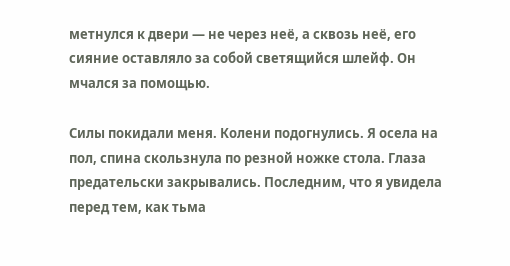метнулся к двери — не через неё, а сквозь неё, его сияние оставляло за собой светящийся шлейф. Он мчался за помощью.

Силы покидали меня. Колени подогнулись. Я осела на пол, спина скользнула по резной ножке стола. Глаза предательски закрывались. Последним, что я увидела перед тем, как тьма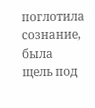поглотила сознание, была щель под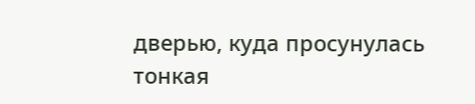дверью, куда просунулась тонкая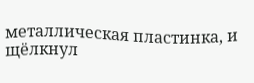металлическая пластинка, и щёлкнул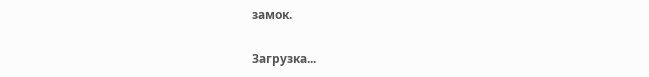замок.

Загрузка...